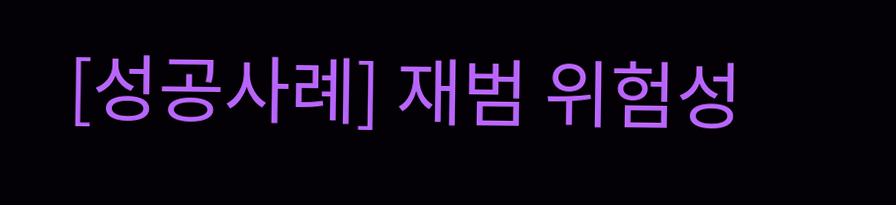[성공사례] 재범 위험성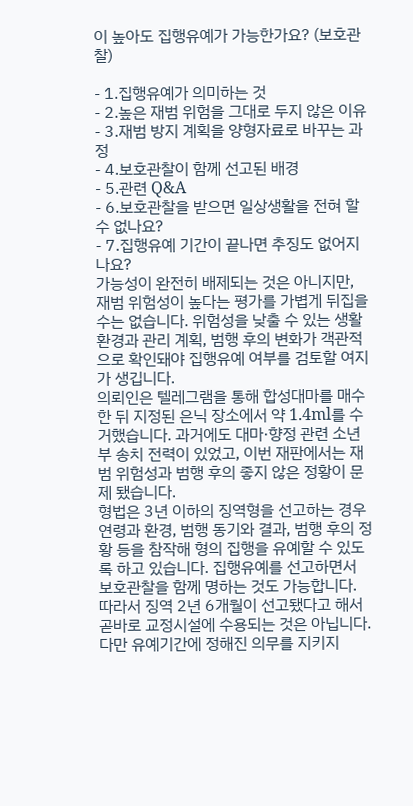이 높아도 집행유예가 가능한가요? (보호관찰)

- 1.집행유예가 의미하는 것
- 2.높은 재범 위험을 그대로 두지 않은 이유
- 3.재범 방지 계획을 양형자료로 바꾸는 과정
- 4.보호관찰이 함께 선고된 배경
- 5.관련 Q&A
- 6.보호관찰을 받으면 일상생활을 전혀 할 수 없나요?
- 7.집행유예 기간이 끝나면 추징도 없어지나요?
가능성이 완전히 배제되는 것은 아니지만, 재범 위험성이 높다는 평가를 가볍게 뒤집을 수는 없습니다. 위험성을 낮출 수 있는 생활환경과 관리 계획, 범행 후의 변화가 객관적으로 확인돼야 집행유예 여부를 검토할 여지가 생깁니다.
의뢰인은 텔레그램을 통해 합성대마를 매수한 뒤 지정된 은닉 장소에서 약 1.4ml를 수거했습니다. 과거에도 대마·향정 관련 소년부 송치 전력이 있었고, 이번 재판에서는 재범 위험성과 범행 후의 좋지 않은 정황이 문제 됐습니다.
형법은 3년 이하의 징역형을 선고하는 경우 연령과 환경, 범행 동기와 결과, 범행 후의 정황 등을 참작해 형의 집행을 유예할 수 있도록 하고 있습니다. 집행유예를 선고하면서 보호관찰을 함께 명하는 것도 가능합니다.
따라서 징역 2년 6개월이 선고됐다고 해서 곧바로 교정시설에 수용되는 것은 아닙니다. 다만 유예기간에 정해진 의무를 지키지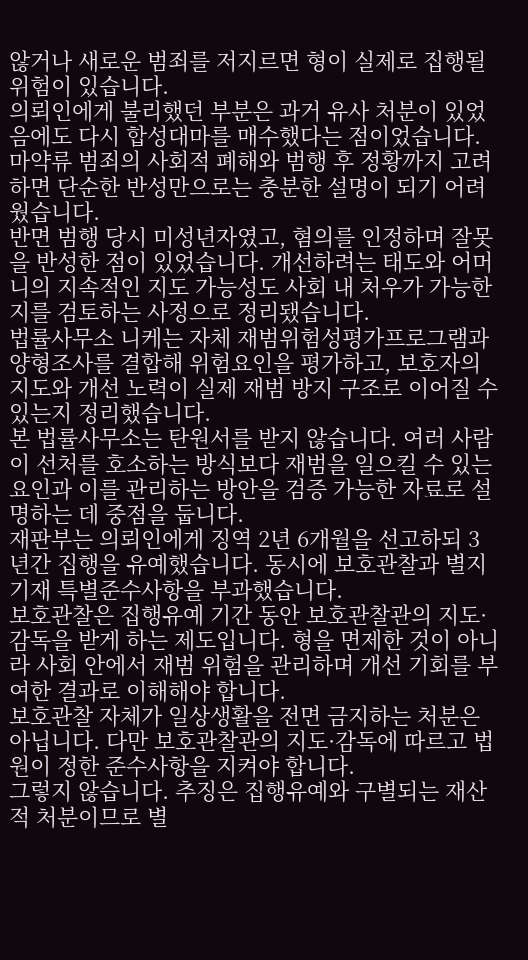않거나 새로운 범죄를 저지르면 형이 실제로 집행될 위험이 있습니다.
의뢰인에게 불리했던 부분은 과거 유사 처분이 있었음에도 다시 합성대마를 매수했다는 점이었습니다. 마약류 범죄의 사회적 폐해와 범행 후 정황까지 고려하면 단순한 반성만으로는 충분한 설명이 되기 어려웠습니다.
반면 범행 당시 미성년자였고, 혐의를 인정하며 잘못을 반성한 점이 있었습니다. 개선하려는 태도와 어머니의 지속적인 지도 가능성도 사회 내 처우가 가능한지를 검토하는 사정으로 정리됐습니다.
법률사무소 니케는 자체 재범위험성평가프로그램과 양형조사를 결합해 위험요인을 평가하고, 보호자의 지도와 개선 노력이 실제 재범 방지 구조로 이어질 수 있는지 정리했습니다.
본 법률사무소는 탄원서를 받지 않습니다. 여러 사람이 선처를 호소하는 방식보다 재범을 일으킬 수 있는 요인과 이를 관리하는 방안을 검증 가능한 자료로 설명하는 데 중점을 둡니다.
재판부는 의뢰인에게 징역 2년 6개월을 선고하되 3년간 집행을 유예했습니다. 동시에 보호관찰과 별지 기재 특별준수사항을 부과했습니다.
보호관찰은 집행유예 기간 동안 보호관찰관의 지도·감독을 받게 하는 제도입니다. 형을 면제한 것이 아니라 사회 안에서 재범 위험을 관리하며 개선 기회를 부여한 결과로 이해해야 합니다.
보호관찰 자체가 일상생활을 전면 금지하는 처분은 아닙니다. 다만 보호관찰관의 지도·감독에 따르고 법원이 정한 준수사항을 지켜야 합니다.
그렇지 않습니다. 추징은 집행유예와 구별되는 재산적 처분이므로 별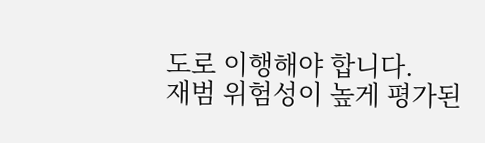도로 이행해야 합니다.
재범 위험성이 높게 평가된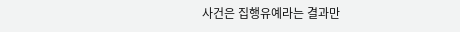사건은 집행유예라는 결과만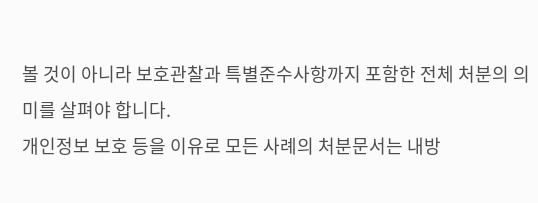볼 것이 아니라 보호관찰과 특별준수사항까지 포함한 전체 처분의 의미를 살펴야 합니다.
개인정보 보호 등을 이유로 모든 사례의 처분문서는 내방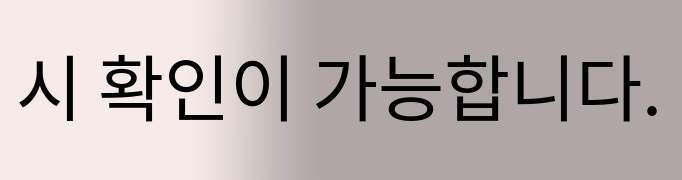시 확인이 가능합니다.